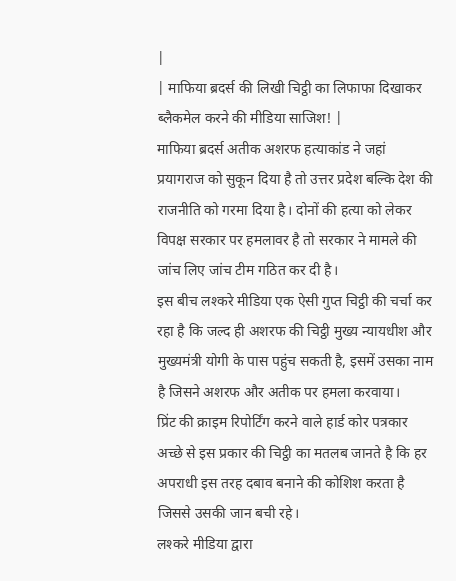|
| माफिया ब्रदर्स की लिखी चिट्ठी का लिफाफा दिखाकर ब्लैकमेल करने की मीडिया साजिश! |
माफिया ब्रदर्स अतीक अशरफ हत्याकांड ने जहां प्रयागराज को सुकून दिया है तो उत्तर प्रदेश बल्कि देश की राजनीति को गरमा दिया है। दोनों की हत्या को लेकर विपक्ष सरकार पर हमलावर है तो सरकार ने मामले की जांच लिए जांच टीम गठित कर दी है।
इस बीच लश्करे मीडिया एक ऐसी गुप्त चिट्ठी की चर्चा कर रहा है कि जल्द ही अशरफ की चिट्ठी मुख्य न्यायधीश और मुख्यमंत्री योगी के पास पहुंच सकती है, इसमें उसका नाम है जिसने अशरफ और अतीक पर हमला करवाया।
प्रिंट की क्राइम रिपोर्टिंग करने वाले हार्ड कोर पत्रकार अच्छे से इस प्रकार की चिट्ठी का मतलब जानते है कि हर अपराधी इस तरह दबाव बनाने की कोशिश करता है जिससे उसकी जान बची रहे।
लश्करे मीडिया द्वारा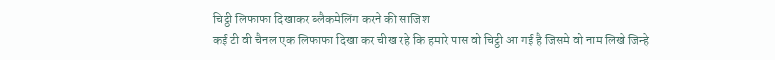चिट्ठी लिफाफा दिखाकर ब्लैकमेलिंग करने की साजिश
कई टी वी चैनल एक लिफाफा दिखा कर चीख रहे कि हमारे पास वो चिट्ठी आ गई है जिसमे वो नाम लिखे जिन्हे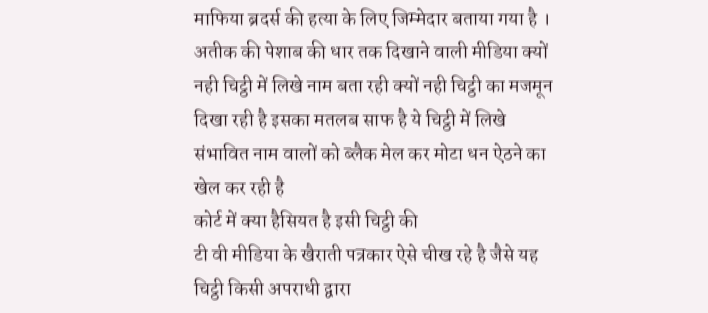माफिया ब्रदर्स की हत्या के लिए जिम्मेदार बताया गया है ।
अतीक की पेशाब की धार तक दिखाने वाली मीडिया क्यों नही चिट्ठी में लिखे नाम बता रही क्यों नही चिट्ठी का मजमून दिखा रही है इसका मतलब साफ है ये चिट्ठी में लिखे संभावित नाम वालों को ब्लैक मेल कर मोटा धन ऐठने का खेल कर रही है
कोर्ट में क्या हैसियत है इसी चिट्ठी की
टी वी मीडिया के खैराती पत्रकार ऐसे चीख रहे है जैसे यह चिट्ठी किसी अपराधी द्वारा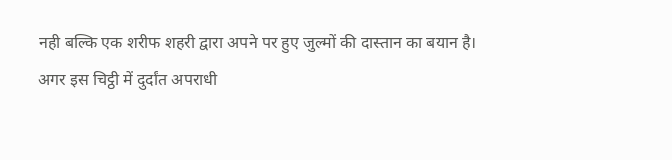नही बल्कि एक शरीफ शहरी द्वारा अपने पर हुए जुल्मों की दास्तान का बयान है।
अगर इस चिट्ठी में दुर्दांत अपराधी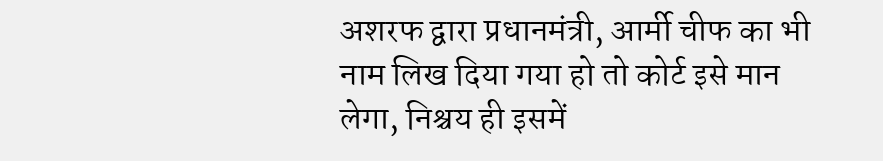अशरफ द्वारा प्रधानमंत्री, आर्मी चीफ का भी नाम लिख दिया गया हो तो कोर्ट इसे मान लेगा, निश्चय ही इसमें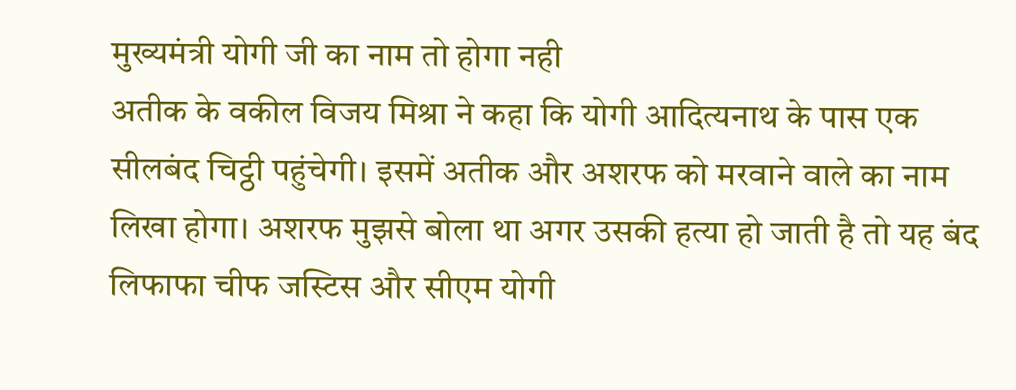मुख्यमंत्री योगी जी का नाम तो होगा नही
अतीक के वकील विजय मिश्रा ने कहा कि योगी आदित्यनाथ के पास एक सीलबंद चिट्ठी पहुंचेगी। इसमें अतीक और अशरफ को मरवाने वाले का नाम लिखा होगा। अशरफ मुझसे बोला था अगर उसकी हत्या हो जाती है तो यह बंद लिफाफा चीफ जस्टिस और सीएम योगी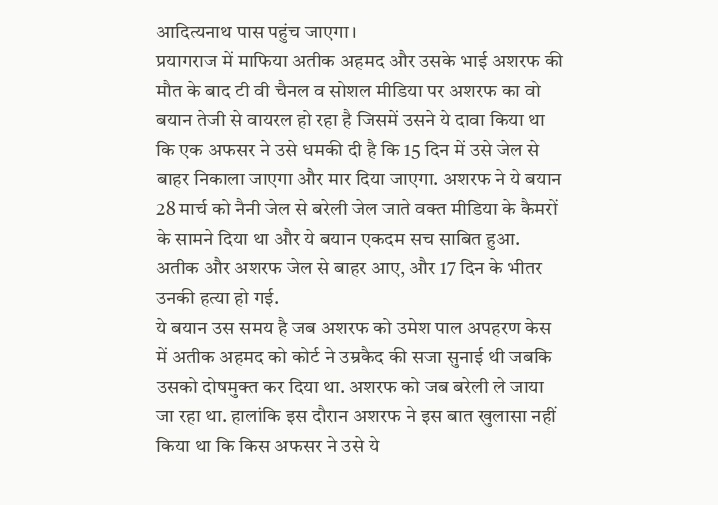आदित्यनाथ पास पहुंच जाएगा।
प्रयागराज में माफिया अतीक अहमद और उसके भाई अशरफ की मौत के बाद टी वी चैनल व सोशल मीडिया पर अशरफ का वो बयान तेजी से वायरल हो रहा है जिसमें उसने ये दावा किया था कि एक अफसर ने उसे धमकी दी है कि 15 दिन में उसे जेल से बाहर निकाला जाएगा और मार दिया जाएगा. अशरफ ने ये बयान 28 मार्च को नैनी जेल से बरेली जेल जाते वक्त मीडिया के कैमरों के सामने दिया था और ये बयान एकदम सच साबित हुआ. अतीक और अशरफ जेल से बाहर आए, और 17 दिन के भीतर उनकी हत्या हो गई.
ये बयान उस समय है जब अशरफ को उमेश पाल अपहरण केस में अतीक अहमद को कोर्ट ने उम्रकैद की सजा सुनाई थी जबकि उसको दोषमुक्त कर दिया था. अशरफ को जब बरेली ले जाया जा रहा था. हालांकि इस दौरान अशरफ ने इस बात खुलासा नहीं किया था कि किस अफसर ने उसे ये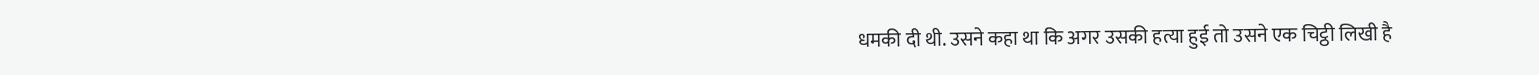धमकी दी थी. उसने कहा था कि अगर उसकी हत्या हुई तो उसने एक चिट्ठी लिखी है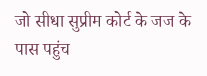जो सीधा सुप्रीम कोर्ट के जज के पास पहुंच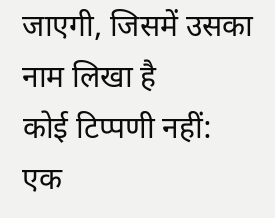जाएगी, जिसमें उसका नाम लिखा है
कोई टिप्पणी नहीं:
एक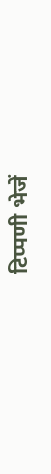टिप्पणी भेजें